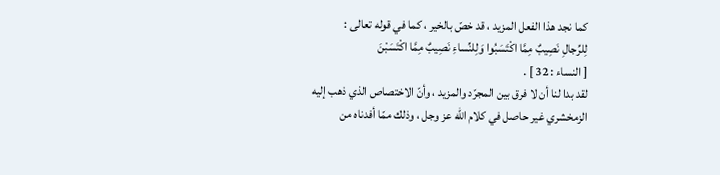كما نجد هذا الفعل المزيد ، قد خصّ بالخير ، كما في قوله تعالى :
لِلرِّجالِ نَصِيبٌ مِمَّا اكْتَسَبُوا وَلِلنِّساءِ نَصِيبٌ مِمَّا اكْتَسَبْنَ
[ النساء : 32 ] .
لقد بدا لنا أن لا فرق بين المجرّد والمزيد ، وأنّ الاختصاص الذي ذهب إليه الزمخشري غير حاصل في كلام اللّه عز وجل ، وذلك ممّا أفدناه من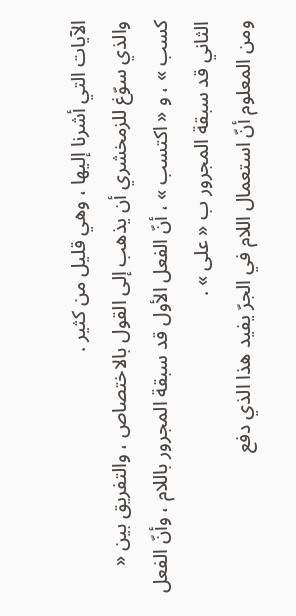الآيات التي أشرنا إليها ، وهي قليل من كثير .
والذي سوّغ للزمخشري أن يذهب إلى القول بالاختصاص ، والتفريق بين « كسب » ، و « اكتسب » ، أنّ الفعل الأول قد سبقة المجرور باللام ، وأنّ الفعل الثاني قد سبقة المجرور ب « على » .
ومن المعلوم أنّ استعمال اللام في الجرّ يفيد هذا الذي دفع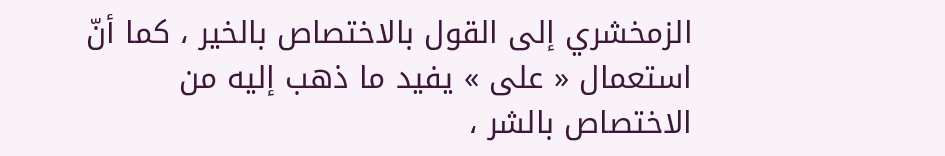الزمخشري إلى القول بالاختصاص بالخير ، كما أنّ استعمال « على » يفيد ما ذهب إليه من الاختصاص بالشر ،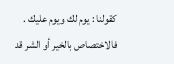كقولنا : يوم لك ويوم عليك . فالاختصاص بالخير أو الشر قد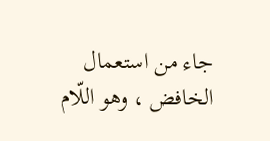جاء من استعمال الخافض ، وهو اللّام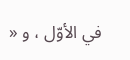في الأوّل ، و «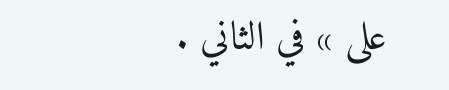على » في الثاني .